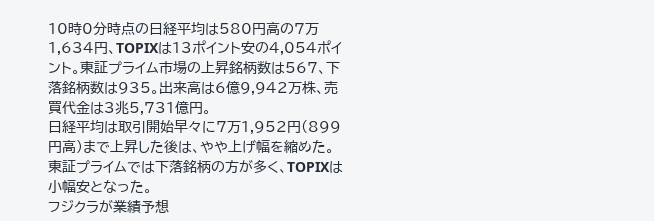10時0分時点の日経平均は580円高の7万1,634円、TOPIXは13ポイント安の4,054ポイント。東証プライム市場の上昇銘柄数は567、下落銘柄数は935。出来高は6億9,942万株、売買代金は3兆5,731億円。
日経平均は取引開始早々に7万1,952円(899円高)まで上昇した後は、やや上げ幅を縮めた。
東証プライムでは下落銘柄の方が多く、TOPIXは小幅安となった。
フジクラが業績予想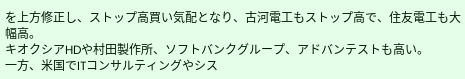を上方修正し、ストップ高買い気配となり、古河電工もストップ高で、住友電工も大幅高。
キオクシアHDや村田製作所、ソフトバンクグループ、アドバンテストも高い。
一方、米国でITコンサルティングやシス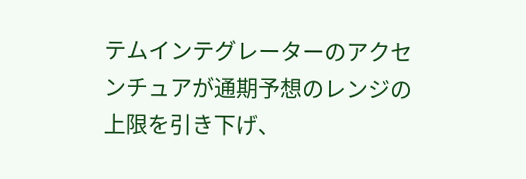テムインテグレーターのアクセンチュアが通期予想のレンジの上限を引き下げ、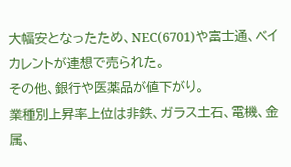大幅安となったため、NEC(6701)や富士通、ベイカレントが連想で売られた。
その他、銀行や医薬品が値下がり。
業種別上昇率上位は非鉄、ガラス土石、電機、金属、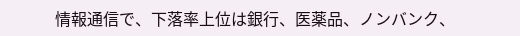情報通信で、下落率上位は銀行、医薬品、ノンバンク、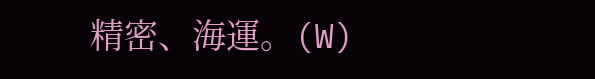精密、海運。(W)